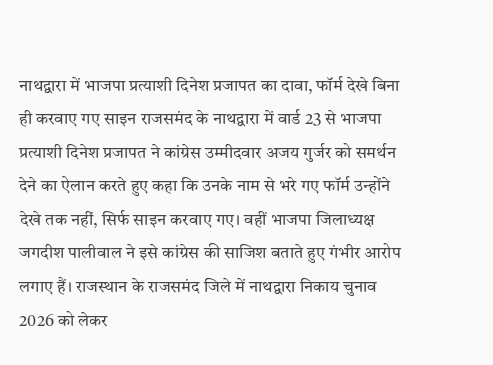नाथद्वारा में भाजपा प्रत्याशी दिनेश प्रजापत का दावा, फॉर्म देखे बिना ही करवाए गए साइन राजसमंद के नाथद्वारा में वार्ड 23 से भाजपा प्रत्याशी दिनेश प्रजापत ने कांग्रेस उम्मीदवार अजय गुर्जर को समर्थन देने का ऐलान करते हुए कहा कि उनके नाम से भरे गए फॉर्म उन्होंने देखे तक नहीं, सिर्फ साइन करवाए गए। वहीं भाजपा जिलाध्यक्ष जगदीश पालीवाल ने इसे कांग्रेस की साजिश बताते हुए गंभीर आरोप लगाए हैं। राजस्थान के राजसमंद जिले में नाथद्वारा निकाय चुनाव 2026 को लेकर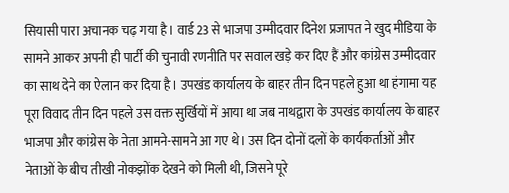सियासी पारा अचानक चढ़ गया है। वार्ड 23 से भाजपा उम्मीदवार दिनेश प्रजापत ने खुद मीडिया के सामने आकर अपनी ही पार्टी की चुनावी रणनीति पर सवाल खड़े कर दिए हैं और कांग्रेस उम्मीदवार का साथ देने का ऐलान कर दिया है। उपखंड कार्यालय के बाहर तीन दिन पहले हुआ था हंगामा यह पूरा विवाद तीन दिन पहले उस वक्त सुर्खियों में आया था जब नाथद्वारा के उपखंड कार्यालय के बाहर भाजपा और कांग्रेस के नेता आमने-सामने आ गए थे। उस दिन दोनों दलों के कार्यकर्ताओं और नेताओं के बीच तीखी नोकझोंक देखने को मिली थी, जिसने पूरे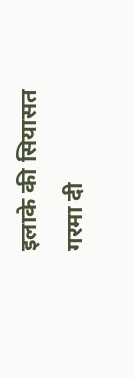इलाके की सियासत गरमा दी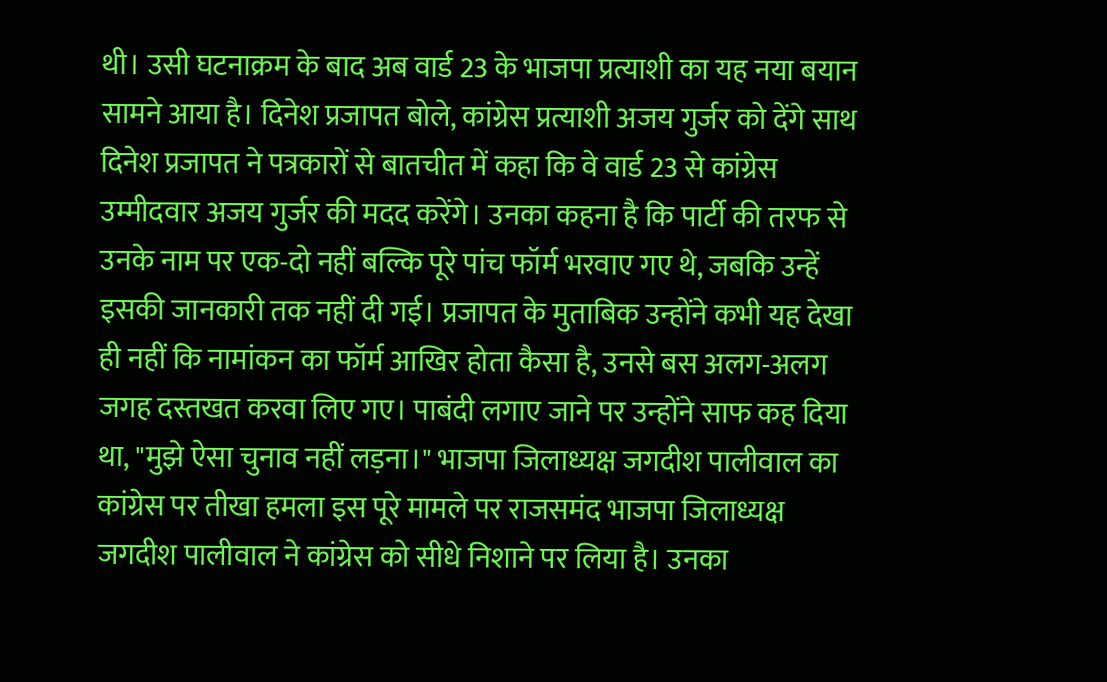थी। उसी घटनाक्रम के बाद अब वार्ड 23 के भाजपा प्रत्याशी का यह नया बयान सामने आया है। दिनेश प्रजापत बोले, कांग्रेस प्रत्याशी अजय गुर्जर को देंगे साथ दिनेश प्रजापत ने पत्रकारों से बातचीत में कहा कि वे वार्ड 23 से कांग्रेस उम्मीदवार अजय गुर्जर की मदद करेंगे। उनका कहना है कि पार्टी की तरफ से उनके नाम पर एक-दो नहीं बल्कि पूरे पांच फॉर्म भरवाए गए थे, जबकि उन्हें इसकी जानकारी तक नहीं दी गई। प्रजापत के मुताबिक उन्होंने कभी यह देखा ही नहीं कि नामांकन का फॉर्म आखिर होता कैसा है, उनसे बस अलग-अलग जगह दस्तखत करवा लिए गए। पाबंदी लगाए जाने पर उन्होंने साफ कह दिया था, "मुझे ऐसा चुनाव नहीं लड़ना।" भाजपा जिलाध्यक्ष जगदीश पालीवाल का कांग्रेस पर तीखा हमला इस पूरे मामले पर राजसमंद भाजपा जिलाध्यक्ष जगदीश पालीवाल ने कांग्रेस को सीधे निशाने पर लिया है। उनका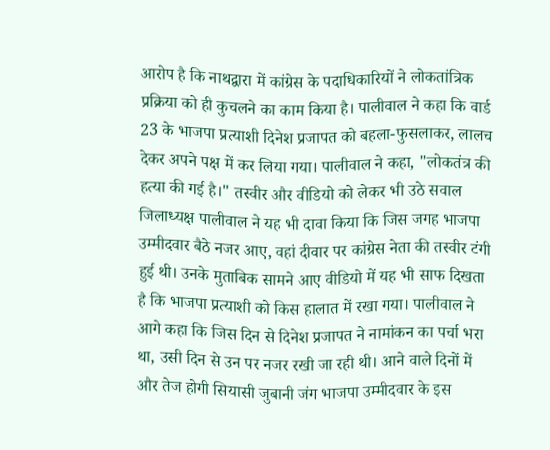आरोप है कि नाथद्वारा में कांग्रेस के पदाधिकारियों ने लोकतांत्रिक प्रक्रिया को ही कुचलने का काम किया है। पालीवाल ने कहा कि वार्ड 23 के भाजपा प्रत्याशी दिनेश प्रजापत को बहला-फुसलाकर, लालच देकर अपने पक्ष में कर लिया गया। पालीवाल ने कहा, "लोकतंत्र की हत्या की गई है।" तस्वीर और वीडियो को लेकर भी उठे सवाल जिलाध्यक्ष पालीवाल ने यह भी दावा किया कि जिस जगह भाजपा उम्मीदवार बैठे नजर आए, वहां दीवार पर कांग्रेस नेता की तस्वीर टंगी हुई थी। उनके मुताबिक सामने आए वीडियो में यह भी साफ दिखता है कि भाजपा प्रत्याशी को किस हालात में रखा गया। पालीवाल ने आगे कहा कि जिस दिन से दिनेश प्रजापत ने नामांकन का पर्चा भरा था, उसी दिन से उन पर नजर रखी जा रही थी। आने वाले दिनों में और तेज होगी सियासी जुबानी जंग भाजपा उम्मीदवार के इस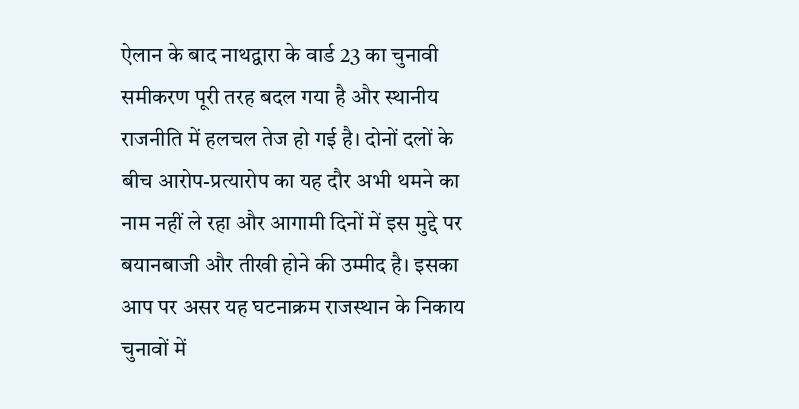ऐलान के बाद नाथद्वारा के वार्ड 23 का चुनावी समीकरण पूरी तरह बदल गया है और स्थानीय राजनीति में हलचल तेज हो गई है। दोनों दलों के बीच आरोप-प्रत्यारोप का यह दौर अभी थमने का नाम नहीं ले रहा और आगामी दिनों में इस मुद्दे पर बयानबाजी और तीखी होने की उम्मीद है। इसका आप पर असर यह घटनाक्रम राजस्थान के निकाय चुनावों में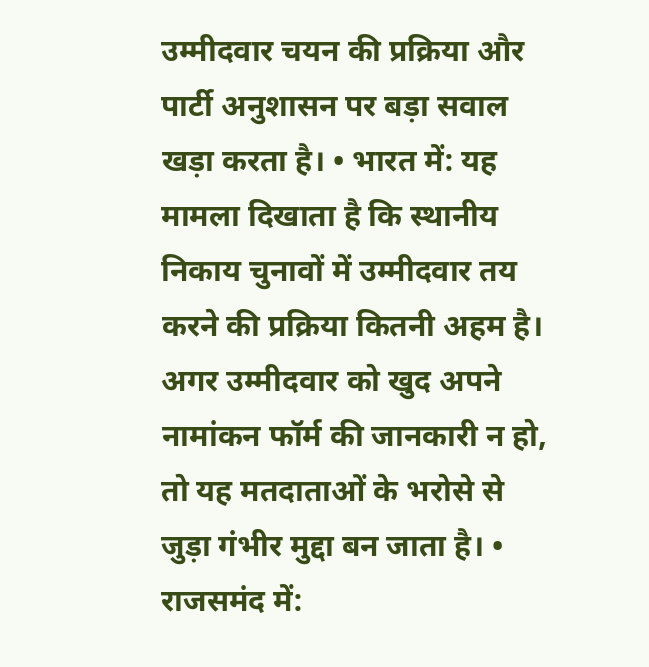उम्मीदवार चयन की प्रक्रिया और पार्टी अनुशासन पर बड़ा सवाल खड़ा करता है। • भारत में: यह मामला दिखाता है कि स्थानीय निकाय चुनावों में उम्मीदवार तय करने की प्रक्रिया कितनी अहम है। अगर उम्मीदवार को खुद अपने नामांकन फॉर्म की जानकारी न हो, तो यह मतदाताओं के भरोसे से जुड़ा गंभीर मुद्दा बन जाता है। • राजसमंद में: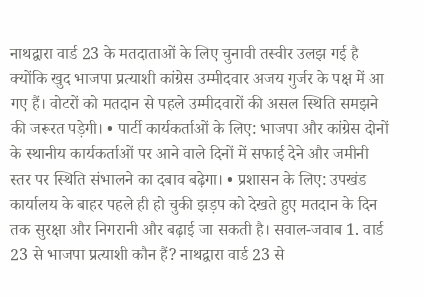नाथद्वारा वार्ड 23 के मतदाताओं के लिए चुनावी तस्वीर उलझ गई है क्योंकि खुद भाजपा प्रत्याशी कांग्रेस उम्मीदवार अजय गुर्जर के पक्ष में आ गए हैं। वोटरों को मतदान से पहले उम्मीदवारों की असल स्थिति समझने की जरूरत पड़ेगी। • पार्टी कार्यकर्ताओं के लिए: भाजपा और कांग्रेस दोनों के स्थानीय कार्यकर्ताओं पर आने वाले दिनों में सफाई देने और जमीनी स्तर पर स्थिति संभालने का दबाव बढ़ेगा। • प्रशासन के लिए: उपखंड कार्यालय के बाहर पहले ही हो चुकी झड़प को देखते हुए मतदान के दिन तक सुरक्षा और निगरानी और बढ़ाई जा सकती है। सवाल-जवाब 1. वार्ड 23 से भाजपा प्रत्याशी कौन हैं? नाथद्वारा वार्ड 23 से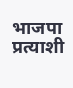भाजपा प्रत्याशी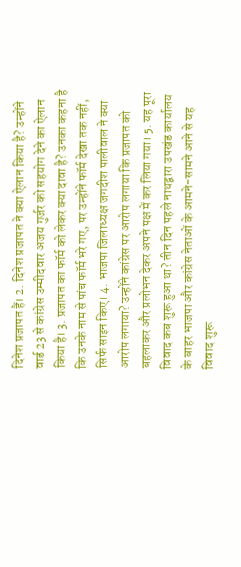दिनेश प्रजापत हैं। 2. दिनेश प्रजापत ने क्या ऐलान किया है? उन्होंने वार्ड 23 से कांग्रेस उम्मीदवार अजय गुर्जर को सहयोग देने का ऐलान किया है। 3. प्रजापत का फॉर्म को लेकर क्या दावा है? उनका कहना है कि उनके नाम से पांच फॉर्म भरे गए, पर उन्होंने फॉर्म देखा तक नहीं, सिर्फ साइन किए। 4. भाजपा जिलाध्यक्ष जगदीश पालीवाल ने क्या आरोप लगाया? उन्होंने कांग्रेस पर आरोप लगाया कि प्रजापत को बहलाकर और प्रलोभन देकर अपने पक्ष में कर लिया गया। 5. यह पूरा विवाद कब शुरू हुआ था? तीन दिन पहले नाथद्वारा उपखंड कार्यालय के बाहर भाजपा और कांग्रेस नेताओं के आमने-सामने आने से यह विवाद शुरू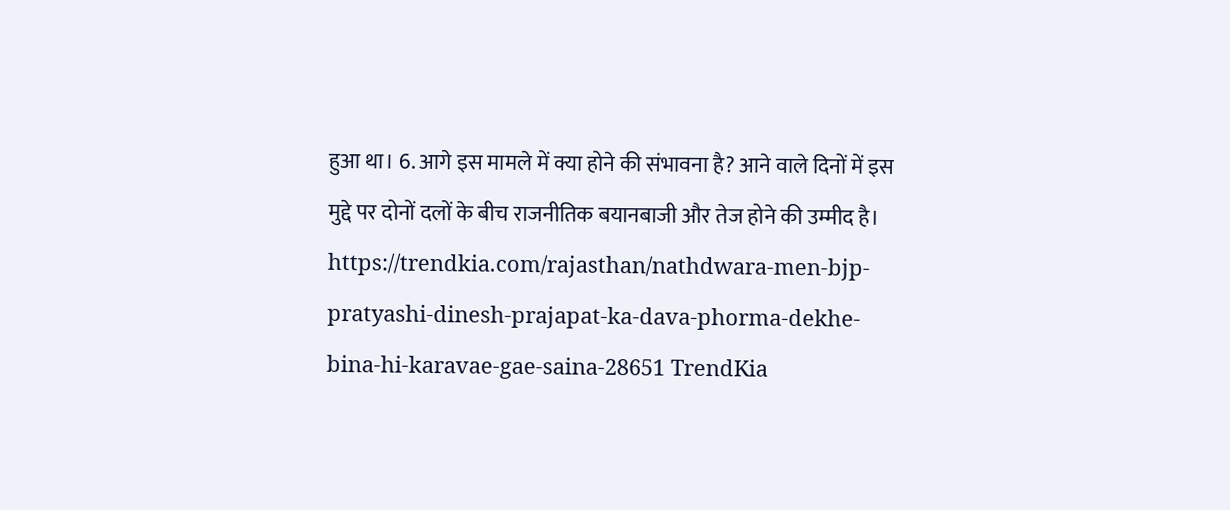हुआ था। 6. आगे इस मामले में क्या होने की संभावना है? आने वाले दिनों में इस मुद्दे पर दोनों दलों के बीच राजनीतिक बयानबाजी और तेज होने की उम्मीद है। https://trendkia.com/rajasthan/nathdwara-men-bjp-pratyashi-dinesh-prajapat-ka-dava-phorma-dekhe-bina-hi-karavae-gae-saina-28651 TrendKia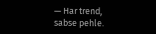— Har trend, sabse pehle.